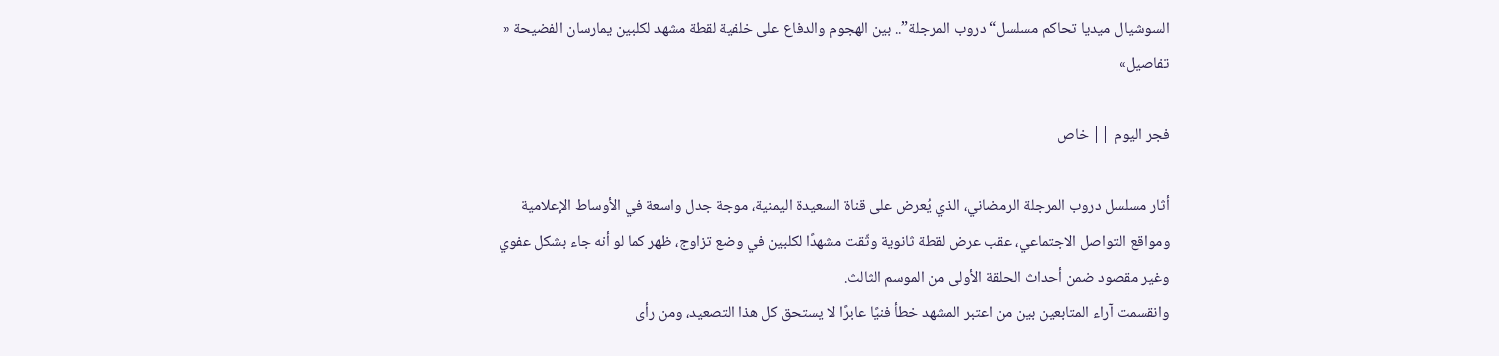السوشيال ميديا تحاكم مسلسل“دروب المرجلة”.. بين الهجوم والدفاع على خلفية لقطة مشهد لكلبين يمارسان الفضيحة « تفاصيل»

فجر اليوم || خاص

أثار مسلسل دروب المرجلة الرمضاني، الذي يُعرض على قناة السعيدة اليمنية، موجة جدل واسعة في الأوساط الإعلامية ومواقع التواصل الاجتماعي، عقب عرض لقطة ثانوية وثّقت مشهدًا لكلبين في وضع تزاوج، ظهر كما لو أنه جاء بشكل عفوي وغير مقصود ضمن أحداث الحلقة الأولى من الموسم الثالث.
وانقسمت آراء المتابعين بين من اعتبر المشهد خطأ فنيًا عابرًا لا يستحق كل هذا التصعيد، ومن رأى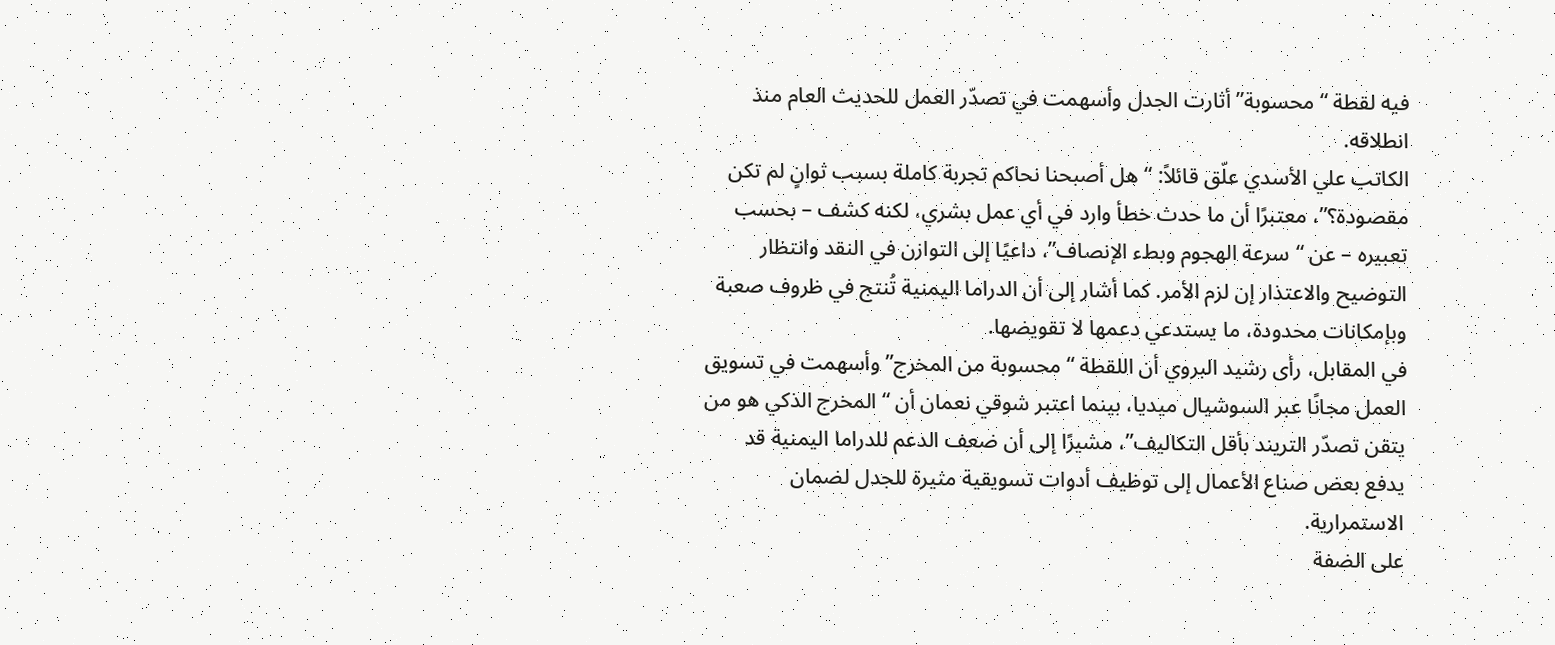فيه لقطة “محسوبة” أثارت الجدل وأسهمت في تصدّر العمل للحديث العام منذ انطلاقه.
الكاتب علي الأسدي علّق قائلاً: “هل أصبحنا نحاكم تجربة كاملة بسبب ثوانٍ لم تكن مقصودة؟”، معتبرًا أن ما حدث خطأ وارد في أي عمل بشري، لكنه كشف – بحسب تعبيره – عن “سرعة الهجوم وبطء الإنصاف”، داعيًا إلى التوازن في النقد وانتظار التوضيح والاعتذار إن لزم الأمر. كما أشار إلى أن الدراما اليمنية تُنتج في ظروف صعبة وبإمكانات محدودة، ما يستدعي دعمها لا تقويضها.
في المقابل، رأى رشيد البروي أن اللقطة “محسوبة من المخرج” وأسهمت في تسويق العمل مجانًا عبر السوشيال ميديا، بينما اعتبر شوقي نعمان أن “المخرج الذكي هو من يتقن تصدّر التريند بأقل التكاليف”، مشيرًا إلى أن ضعف الدعم للدراما اليمنية قد يدفع بعض صناع الأعمال إلى توظيف أدوات تسويقية مثيرة للجدل لضمان الاستمرارية.
على الضفة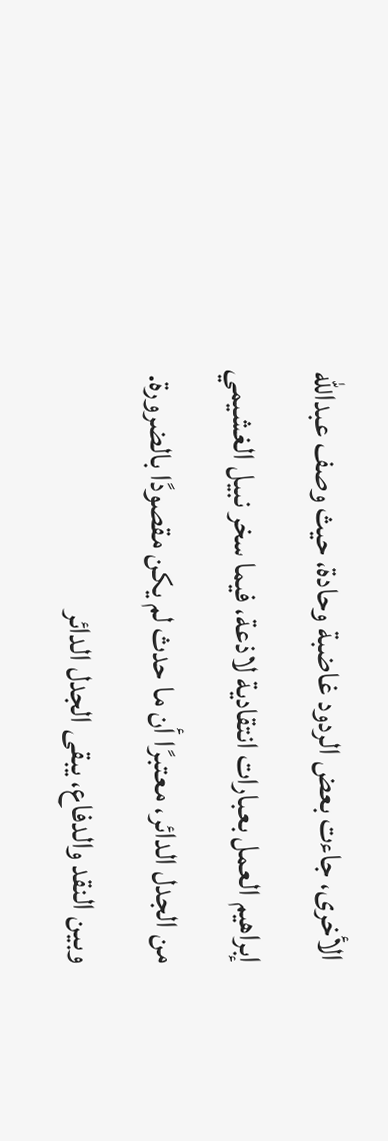الأخرى، جاءت بعض الردود غاضبة وحادة، حيث وصف عبدالله إبراهيم العمل بعبارات انتقادية لاذعة، فيما سخر نبيل الغشيمي من الجدل الدائر، معتبرًا أن ما حدث لم يكن مقصودًا بالضرورة.
وبين النقد والدفاع، يبقى الجدل الدائر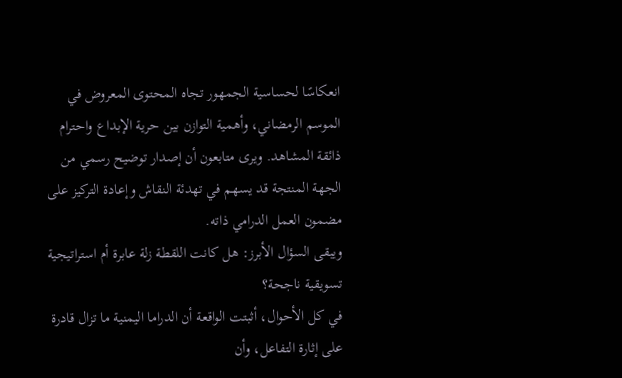انعكاسًا لحساسية الجمهور تجاه المحتوى المعروض في الموسم الرمضاني، وأهمية التوازن بين حرية الإبداع واحترام ذائقة المشاهد. ويرى متابعون أن إصدار توضيح رسمي من الجهة المنتجة قد يسهم في تهدئة النقاش وإعادة التركيز على مضمون العمل الدرامي ذاته.
ويبقى السؤال الأبرز: هل كانت اللقطة زلة عابرة أم استراتيجية تسويقية ناجحة؟
في كل الأحوال، أثبتت الواقعة أن الدراما اليمنية ما تزال قادرة على إثارة التفاعل، وأن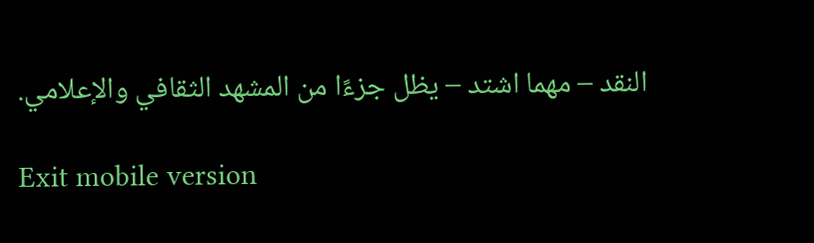النقد – مهما اشتد – يظل جزءًا من المشهد الثقافي والإعلامي.

Exit mobile version